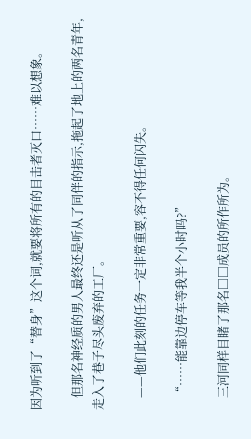因为听到了“替身”这个词,就要将所有的目击者灭口……难以想象。

    但那名神经质的男人最终还是听从了同伴的指示,拖起了地上的两名青年,走入了巷子尽头废弃的工厂。

    ——他们此刻的任务一定非常重要,容不得任何闪失。

    “……能靠边停车等我半个小时吗?”

    三河同样目睹了那名□□成员的所作所为。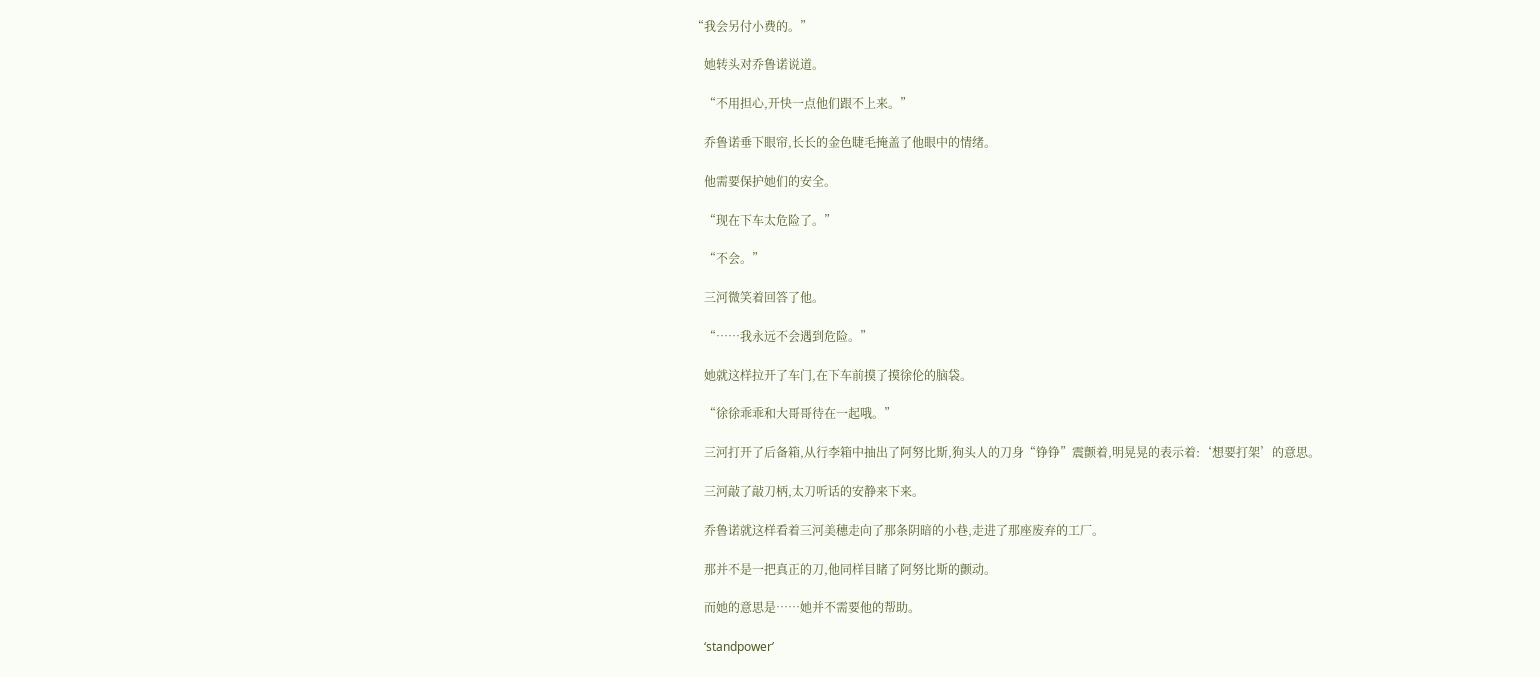“我会另付小费的。”

    她转头对乔鲁诺说道。

    “不用担心,开快一点他们跟不上来。”

    乔鲁诺垂下眼帘,长长的金色睫毛掩盖了他眼中的情绪。

    他需要保护她们的安全。

    “现在下车太危险了。”

    “不会。”

    三河微笑着回答了他。

    “……我永远不会遇到危险。”

    她就这样拉开了车门,在下车前摸了摸徐伦的脑袋。

    “徐徐乖乖和大哥哥待在一起哦。”

    三河打开了后备箱,从行李箱中抽出了阿努比斯,狗头人的刀身“铮铮”震颤着,明晃晃的表示着:‘想要打架’的意思。

    三河敲了敲刀柄,太刀听话的安静来下来。

    乔鲁诺就这样看着三河美穗走向了那条阴暗的小巷,走进了那座废弃的工厂。

    那并不是一把真正的刀,他同样目睹了阿努比斯的颤动。

    而她的意思是……她并不需要他的帮助。

    ‘standpower’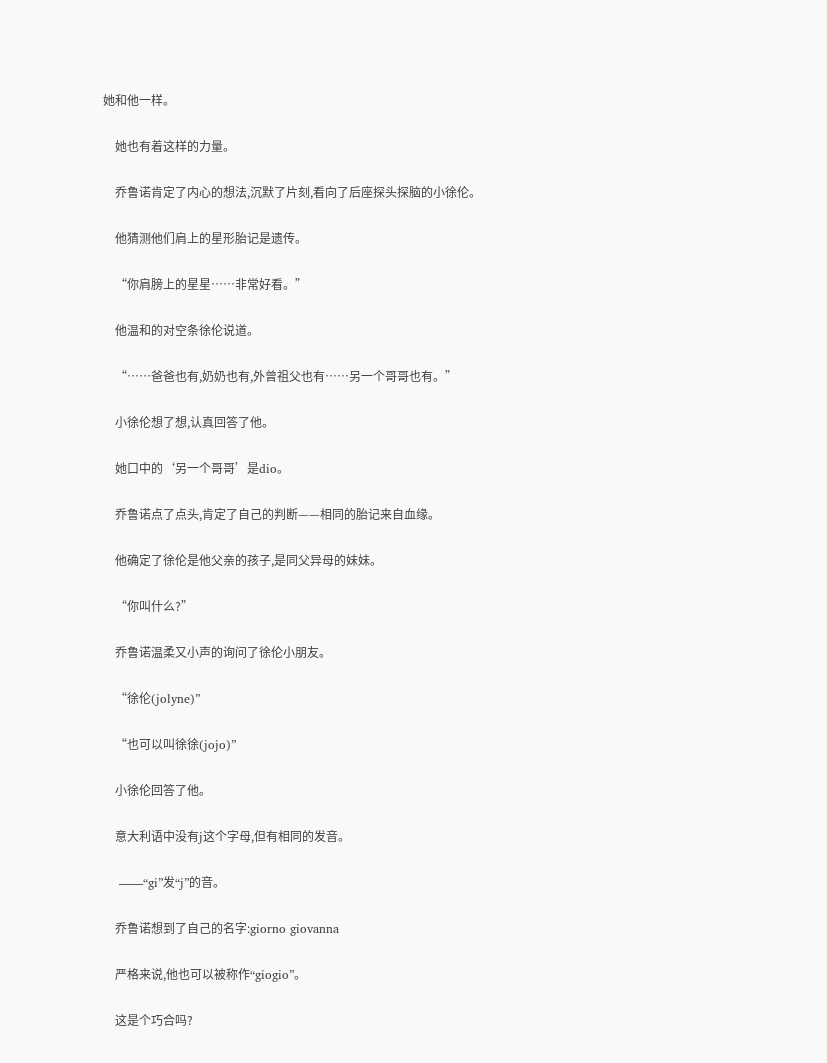她和他一样。

    她也有着这样的力量。

    乔鲁诺肯定了内心的想法,沉默了片刻,看向了后座探头探脑的小徐伦。

    他猜测他们肩上的星形胎记是遗传。

    “你肩膀上的星星……非常好看。”

    他温和的对空条徐伦说道。

    “……爸爸也有,奶奶也有,外曾祖父也有……另一个哥哥也有。”

    小徐伦想了想,认真回答了他。

    她口中的‘另一个哥哥’是dio。

    乔鲁诺点了点头,肯定了自己的判断——相同的胎记来自血缘。

    他确定了徐伦是他父亲的孩子,是同父异母的妹妹。

    “你叫什么?”

    乔鲁诺温柔又小声的询问了徐伦小朋友。

    “徐伦(jolyne)”

    “也可以叫徐徐(jojo)”

    小徐伦回答了他。

    意大利语中没有j这个字母,但有相同的发音。

    ——“gi”发“j”的音。

    乔鲁诺想到了自己的名字:giorno giovanna

    严格来说,他也可以被称作“giogio”。

    这是个巧合吗?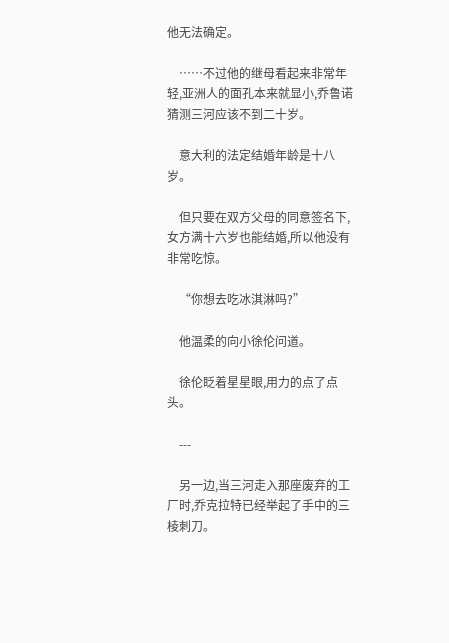他无法确定。

    ……不过他的继母看起来非常年轻,亚洲人的面孔本来就显小,乔鲁诺猜测三河应该不到二十岁。

    意大利的法定结婚年龄是十八岁。

    但只要在双方父母的同意签名下,女方满十六岁也能结婚,所以他没有非常吃惊。

    “你想去吃冰淇淋吗?”

    他温柔的向小徐伦问道。

    徐伦眨着星星眼,用力的点了点头。

    ---

    另一边,当三河走入那座废弃的工厂时,乔克拉特已经举起了手中的三棱刺刀。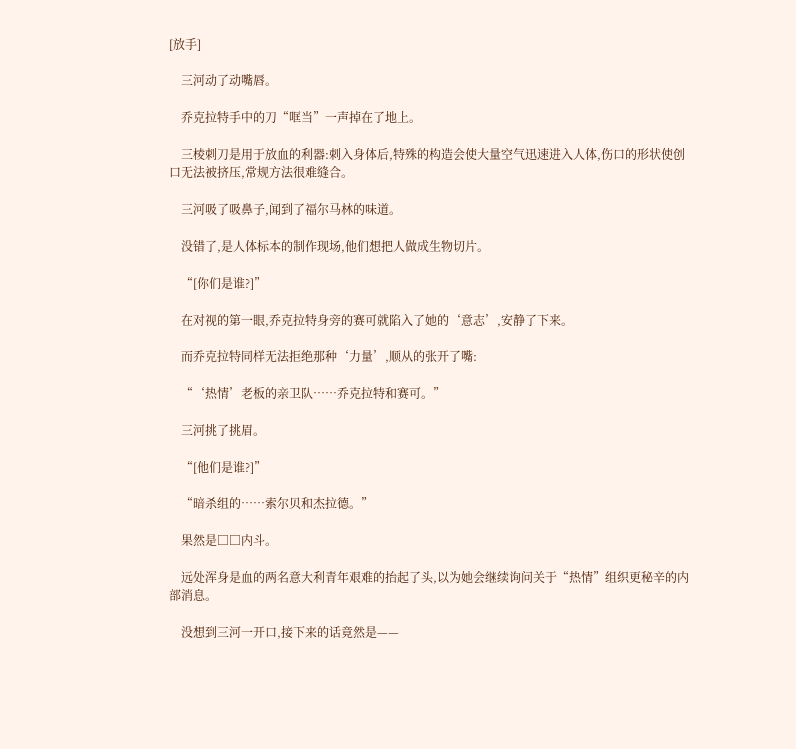[放手]

    三河动了动嘴唇。

    乔克拉特手中的刀“哐当”一声掉在了地上。

    三棱刺刀是用于放血的利器:刺入身体后,特殊的构造会使大量空气迅速进入人体,伤口的形状使创口无法被挤压,常规方法很难缝合。

    三河吸了吸鼻子,闻到了福尔马林的味道。

    没错了,是人体标本的制作现场,他们想把人做成生物切片。

    “[你们是谁?]”

    在对视的第一眼,乔克拉特身旁的赛可就陷入了她的‘意志’,安静了下来。

    而乔克拉特同样无法拒绝那种‘力量’,顺从的张开了嘴:

    “‘热情’老板的亲卫队……乔克拉特和赛可。”

    三河挑了挑眉。

    “[他们是谁?]”

    “暗杀组的……索尔贝和杰拉德。”

    果然是□□内斗。

    远处浑身是血的两名意大利青年艰难的抬起了头,以为她会继续询问关于“热情”组织更秘辛的内部消息。

    没想到三河一开口,接下来的话竟然是——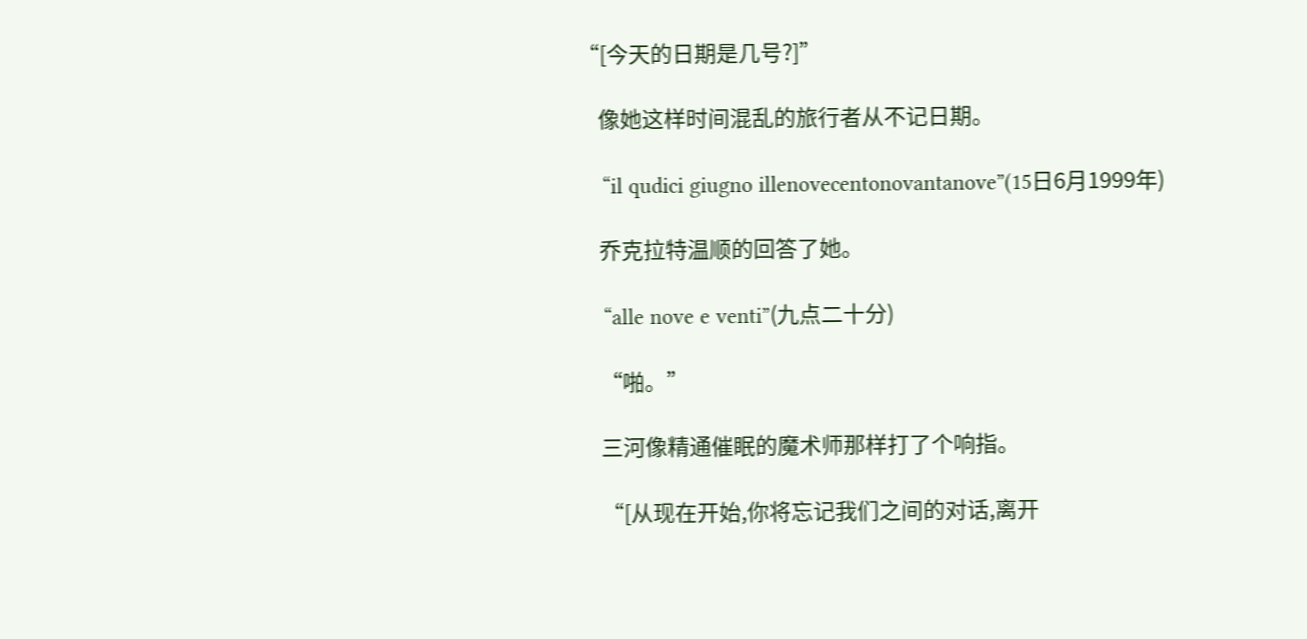“[今天的日期是几号?]”

    像她这样时间混乱的旅行者从不记日期。

    “il qudici giugno illenovecentonovantanove”(15日6月1999年)

    乔克拉特温顺的回答了她。

    “alle nove e venti”(九点二十分)

    “啪。”

    三河像精通催眠的魔术师那样打了个响指。

    “[从现在开始,你将忘记我们之间的对话,离开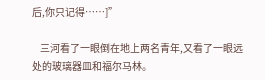后,你只记得……]”

    三河看了一眼倒在地上两名青年,又看了一眼远处的玻璃器皿和福尔马林。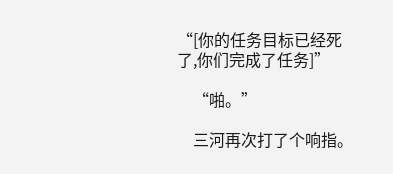“[你的任务目标已经死了,你们完成了任务]”

    “啪。”

    三河再次打了个响指。